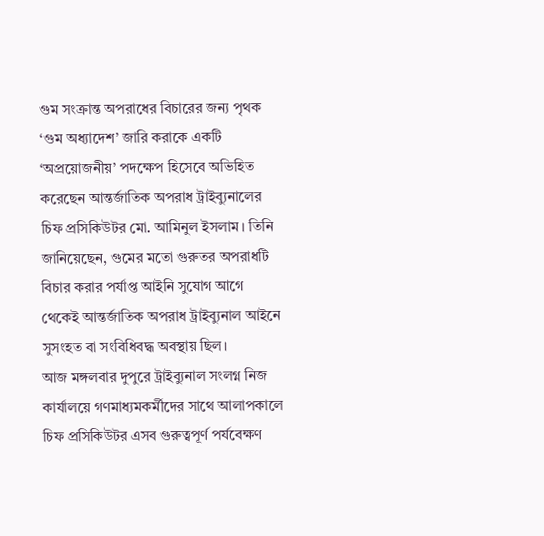গুম সংক্রান্ত অপরাধের বিচারের জন্য পৃথক ‘গুম অধ্যাদেশ’ জারি করাকে একটি ‘অপ্রয়োজনীয়’ পদক্ষেপ হিসেবে অভিহিত করেছেন আন্তর্জাতিক অপরাধ ট্রাইব্যুনালের চিফ প্রসিকিউটর মো. আমিনুল ইসলাম। তিনি জানিয়েছেন, গুমের মতো গুরুতর অপরাধটি বিচার করার পর্যাপ্ত আইনি সুযোগ আগে থেকেই আন্তর্জাতিক অপরাধ ট্রাইব্যুনাল আইনে সুসংহত বা সংবিধিবদ্ধ অবস্থায় ছিল।
আজ মঙ্গলবার দুপুরে ট্রাইব্যুনাল সংলগ্ন নিজ কার্যালয়ে গণমাধ্যমকর্মীদের সাথে আলাপকালে চিফ প্রসিকিউটর এসব গুরুত্বপূর্ণ পর্যবেক্ষণ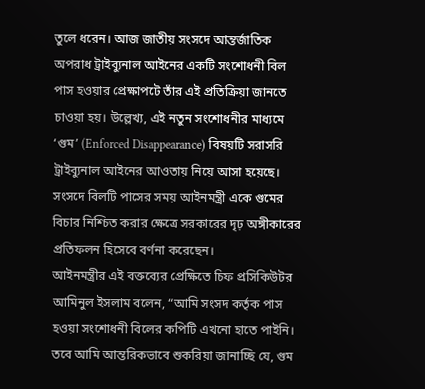তুলে ধরেন। আজ জাতীয় সংসদে আন্তর্জাতিক অপরাধ ট্রাইব্যুনাল আইনের একটি সংশোধনী বিল পাস হওয়ার প্রেক্ষাপটে তাঁর এই প্রতিক্রিয়া জানতে চাওয়া হয়। উল্লেখ্য, এই নতুন সংশোধনীর মাধ্যমে ‘গুম’ (Enforced Disappearance) বিষয়টি সরাসরি ট্রাইব্যুনাল আইনের আওতায় নিয়ে আসা হয়েছে। সংসদে বিলটি পাসের সময় আইনমন্ত্রী একে গুমের বিচার নিশ্চিত করার ক্ষেত্রে সরকারের দৃঢ় অঙ্গীকারের প্রতিফলন হিসেবে বর্ণনা করেছেন।
আইনমন্ত্রীর এই বক্তব্যের প্রেক্ষিতে চিফ প্রসিকিউটর আমিনুল ইসলাম বলেন, “আমি সংসদ কর্তৃক পাস হওয়া সংশোধনী বিলের কপিটি এখনো হাতে পাইনি। তবে আমি আন্তরিকভাবে শুকরিয়া জানাচ্ছি যে, গুম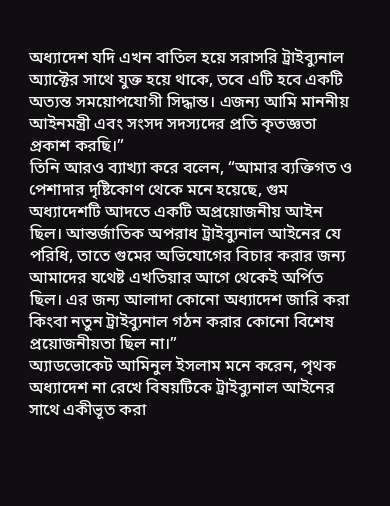অধ্যাদেশ যদি এখন বাতিল হয়ে সরাসরি ট্রাইব্যুনাল অ্যাক্টের সাথে যুক্ত হয়ে থাকে, তবে এটি হবে একটি অত্যন্ত সময়োপযোগী সিদ্ধান্ত। এজন্য আমি মাননীয় আইনমন্ত্রী এবং সংসদ সদস্যদের প্রতি কৃতজ্ঞতা প্রকাশ করছি।”
তিনি আরও ব্যাখ্যা করে বলেন, “আমার ব্যক্তিগত ও পেশাদার দৃষ্টিকোণ থেকে মনে হয়েছে, গুম অধ্যাদেশটি আদতে একটি অপ্রয়োজনীয় আইন ছিল। আন্তর্জাতিক অপরাধ ট্রাইব্যুনাল আইনের যে পরিধি, তাতে গুমের অভিযোগের বিচার করার জন্য আমাদের যথেষ্ট এখতিয়ার আগে থেকেই অর্পিত ছিল। এর জন্য আলাদা কোনো অধ্যাদেশ জারি করা কিংবা নতুন ট্রাইব্যুনাল গঠন করার কোনো বিশেষ প্রয়োজনীয়তা ছিল না।”
অ্যাডভোকেট আমিনুল ইসলাম মনে করেন, পৃথক অধ্যাদেশ না রেখে বিষয়টিকে ট্রাইব্যুনাল আইনের সাথে একীভূত করা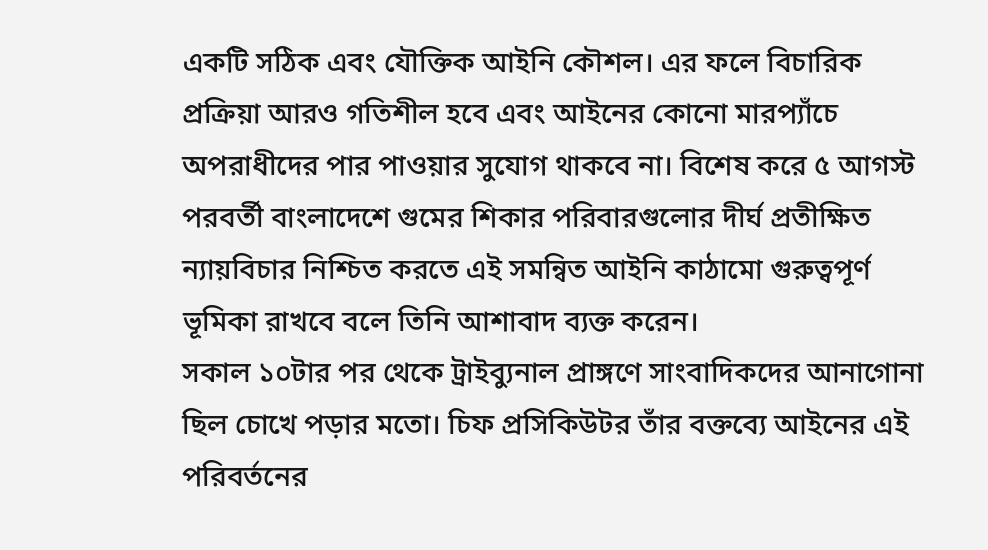একটি সঠিক এবং যৌক্তিক আইনি কৌশল। এর ফলে বিচারিক প্রক্রিয়া আরও গতিশীল হবে এবং আইনের কোনো মারপ্যাঁচে অপরাধীদের পার পাওয়ার সুযোগ থাকবে না। বিশেষ করে ৫ আগস্ট পরবর্তী বাংলাদেশে গুমের শিকার পরিবারগুলোর দীর্ঘ প্রতীক্ষিত ন্যায়বিচার নিশ্চিত করতে এই সমন্বিত আইনি কাঠামো গুরুত্বপূর্ণ ভূমিকা রাখবে বলে তিনি আশাবাদ ব্যক্ত করেন।
সকাল ১০টার পর থেকে ট্রাইব্যুনাল প্রাঙ্গণে সাংবাদিকদের আনাগোনা ছিল চোখে পড়ার মতো। চিফ প্রসিকিউটর তাঁর বক্তব্যে আইনের এই পরিবর্তনের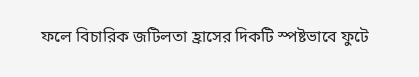ফলে বিচারিক জটিলতা হ্রাসের দিকটি স্পষ্টভাবে ফুটে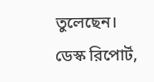তুলেছেন।
ডেস্ক রিপোর্ট,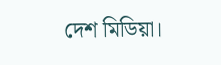দেশ মিডিয়া।